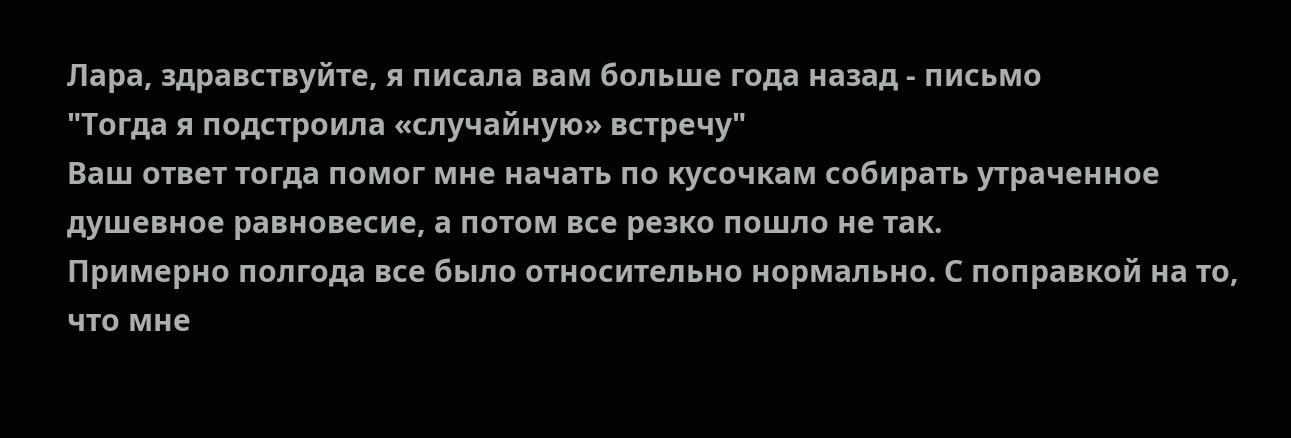Лара, здравствуйте, я писала вам больше года назад - письмо
"Тогда я подстроила «случайную» встречу"
Ваш ответ тогда помог мне начать по кусочкам собирать утраченное душевное равновесие, а потом все резко пошло не так.
Примерно полгода все было относительно нормально. С поправкой на то, что мне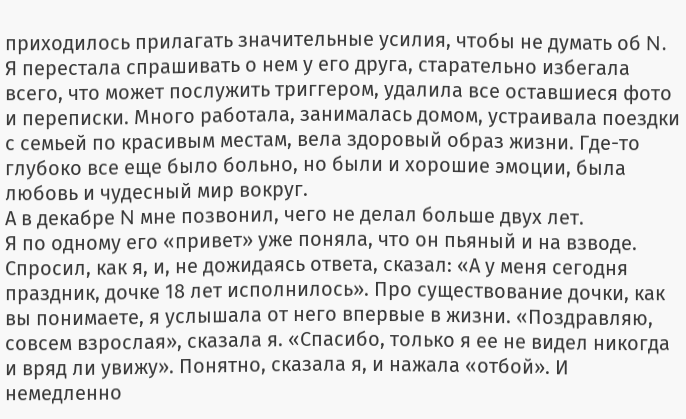приходилось прилагать значительные усилия, чтобы не думать об N. Я перестала спрашивать о нем у его друга, старательно избегала всего, что может послужить триггером, удалила все оставшиеся фото и переписки. Много работала, занималась домом, устраивала поездки с семьей по красивым местам, вела здоровый образ жизни. Где-то глубоко все еще было больно, но были и хорошие эмоции, была любовь и чудесный мир вокруг.
А в декабре N мне позвонил, чего не делал больше двух лет.
Я по одному его «привет» уже поняла, что он пьяный и на взводе. Спросил, как я, и, не дожидаясь ответа, сказал: «А у меня сегодня праздник, дочке 18 лет исполнилось». Про существование дочки, как вы понимаете, я услышала от него впервые в жизни. «Поздравляю, совсем взрослая», сказала я. «Спасибо, только я ее не видел никогда и вряд ли увижу». Понятно, сказала я, и нажала «отбой». И немедленно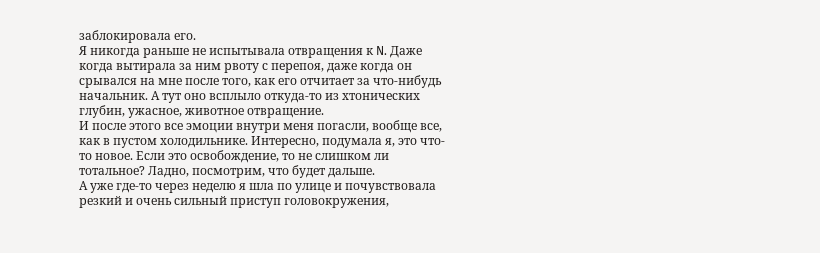заблокировала его.
Я никогда раньше не испытывала отвращения к N. Даже когда вытирала за ним рвоту с перепоя, даже когда он срывался на мне после того, как его отчитает за что-нибудь начальник. А тут оно всплыло откуда-то из хтонических глубин, ужасное, животное отвращение.
И после этого все эмоции внутри меня погасли, вообще все, как в пустом холодильнике. Интересно, подумала я, это что-то новое. Если это освобождение, то не слишком ли тотальное? Ладно, посмотрим, что будет дальше.
А уже где-то через неделю я шла по улице и почувствовала резкий и очень сильный приступ головокружения,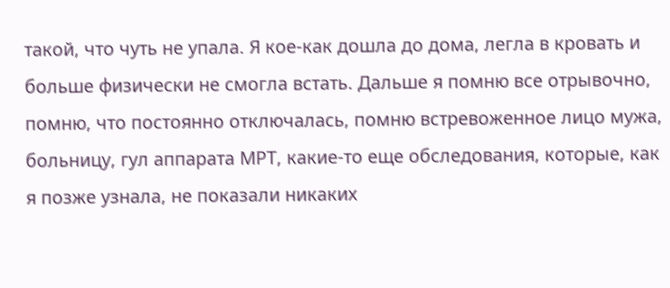такой, что чуть не упала. Я кое-как дошла до дома, легла в кровать и больше физически не смогла встать. Дальше я помню все отрывочно, помню, что постоянно отключалась, помню встревоженное лицо мужа, больницу, гул аппарата МРТ, какие-то еще обследования, которые, как я позже узнала, не показали никаких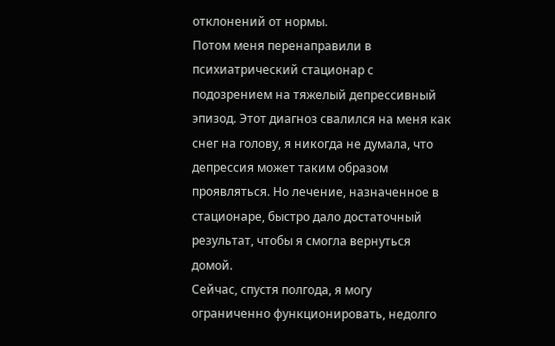отклонений от нормы.
Потом меня перенаправили в психиатрический стационар с подозрением на тяжелый депрессивный эпизод. Этот диагноз свалился на меня как снег на голову, я никогда не думала, что депрессия может таким образом проявляться. Но лечение, назначенное в стационаре, быстро дало достаточный результат, чтобы я смогла вернуться домой.
Сейчас, спустя полгода, я могу ограниченно функционировать, недолго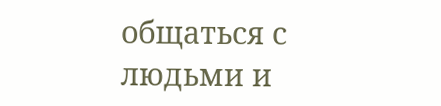общаться с людьми и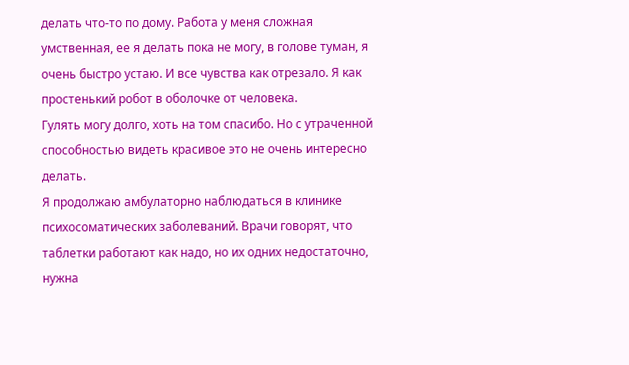делать что-то по дому. Работа у меня сложная умственная, ее я делать пока не могу, в голове туман, я очень быстро устаю. И все чувства как отрезало. Я как простенький робот в оболочке от человека.
Гулять могу долго, хоть на том спасибо. Но с утраченной способностью видеть красивое это не очень интересно делать.
Я продолжаю амбулаторно наблюдаться в клинике психосоматических заболеваний. Врачи говорят, что таблетки работают как надо, но их одних недостаточно, нужна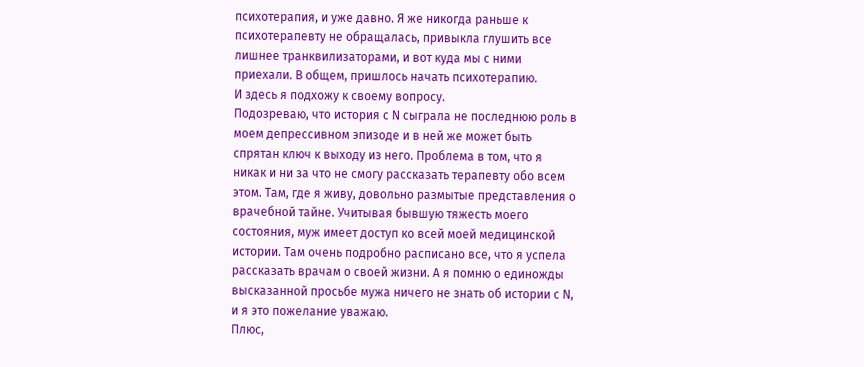психотерапия, и уже давно. Я же никогда раньше к психотерапевту не обращалась, привыкла глушить все лишнее транквилизаторами, и вот куда мы с ними приехали. В общем, пришлось начать психотерапию.
И здесь я подхожу к своему вопросу.
Подозреваю, что история с N сыграла не последнюю роль в моем депрессивном эпизоде и в ней же может быть спрятан ключ к выходу из него. Проблема в том, что я никак и ни за что не смогу рассказать терапевту обо всем этом. Там, где я живу, довольно размытые представления о врачебной тайне. Учитывая бывшую тяжесть моего состояния, муж имеет доступ ко всей моей медицинской истории. Там очень подробно расписано все, что я успела рассказать врачам о своей жизни. А я помню о единожды высказанной просьбе мужа ничего не знать об истории с N, и я это пожелание уважаю.
Плюс,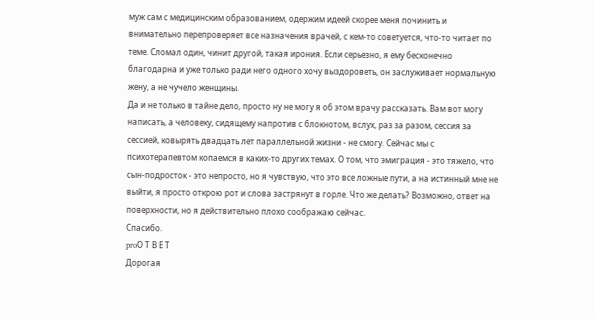муж сам с медицинским образованием, одержим идеей скорее меня починить и внимательно перепроверяет все назначения врачей, с кем-то советуется, что-то читает по теме. Сломал один, чинит другой, такая ирония. Если серьезно, я ему бесконечно благодарна и уже только ради него одного хочу выздороветь, он заслуживает нормальную жену, а не чучело женщины.
Да и не только в тайне дело, просто ну не могу я об этом врачу рассказать. Вам вот могу написать, а человеку, сидящему напротив с блокнотом, вслух, раз за разом, сессия за сессией, ковырять двадцать лет параллельной жизни - не смогу. Сейчас мы с психотерапевтом копаемся в каких-то других темах. О том, что эмиграция - это тяжело, что сын-подросток - это непросто, но я чувствую, что это все ложные пути, а на истинный мне не выйти, я просто открою рот и слова застрянут в горле. Что же делать? Возможно, ответ на поверхности, но я действительно плохо соображаю сейчас.
Спасибо.
proО Т В Е Т
Дорогая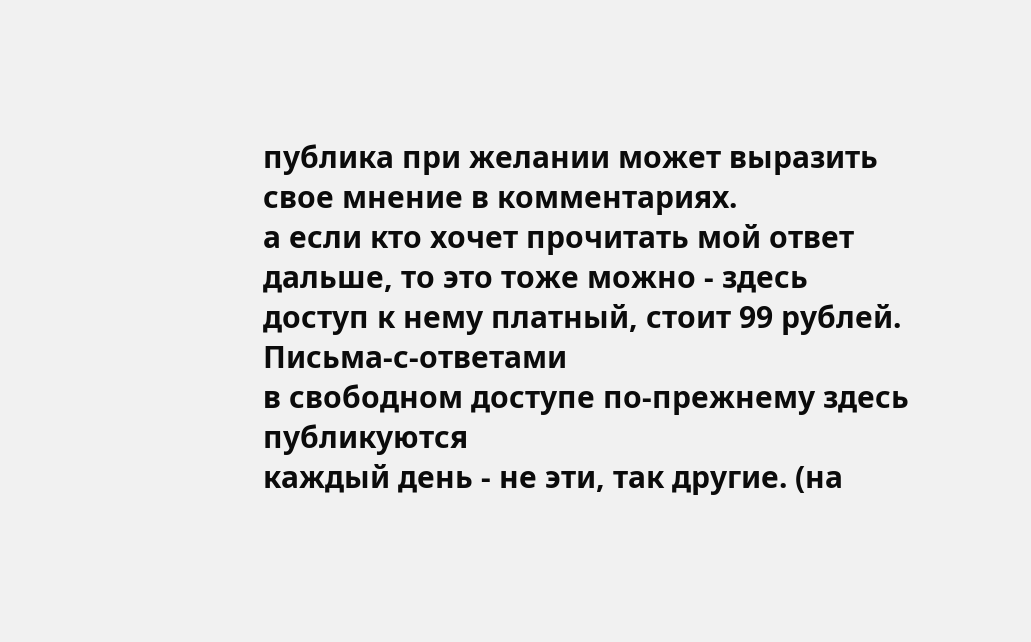публика при желании может выразить свое мнение в комментариях.
а если кто хочет прочитать мой ответ дальше, то это тоже можно - здесь
доступ к нему платный, стоит 99 рублей.
Письма-с-ответами
в свободном доступе по-прежнему здесь публикуются
каждый день - не эти, так другие. (на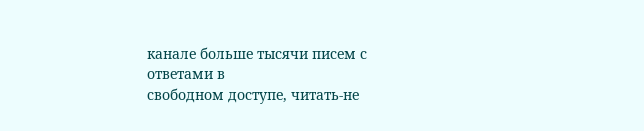канале больше тысячи писем с ответами в
свободном доступе, читать-не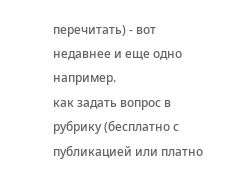перечитать) - вот
недавнее и еще одно
например.
как задать вопрос в рубрику (бесплатно с публикацией или платно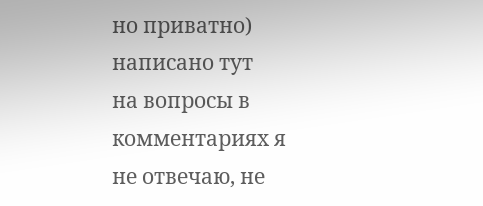но приватно) написано тут
на вопросы в комментариях я не отвечаю, не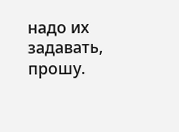надо их задавать, прошу.